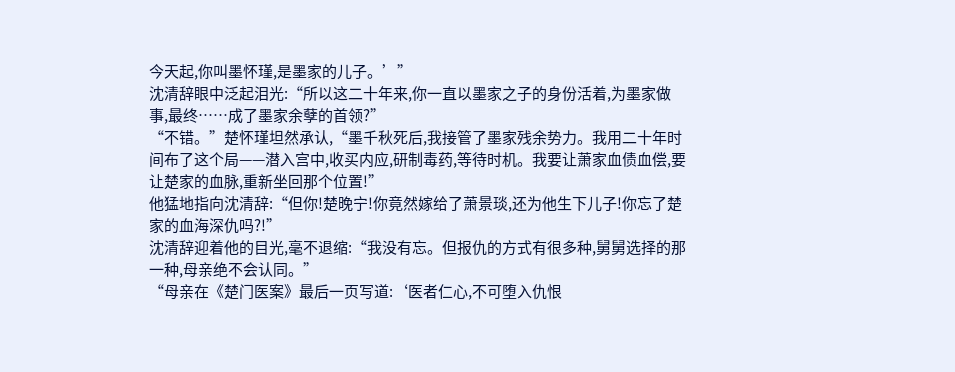今天起,你叫墨怀瑾,是墨家的儿子。’”
沈清辞眼中泛起泪光:“所以这二十年来,你一直以墨家之子的身份活着,为墨家做事,最终……成了墨家余孽的首领?”
“不错。”楚怀瑾坦然承认,“墨千秋死后,我接管了墨家残余势力。我用二十年时间布了这个局——潜入宫中,收买内应,研制毒药,等待时机。我要让萧家血债血偿,要让楚家的血脉,重新坐回那个位置!”
他猛地指向沈清辞:“但你!楚晚宁!你竟然嫁给了萧景琰,还为他生下儿子!你忘了楚家的血海深仇吗?!”
沈清辞迎着他的目光,毫不退缩:“我没有忘。但报仇的方式有很多种,舅舅选择的那一种,母亲绝不会认同。”
“母亲在《楚门医案》最后一页写道:‘医者仁心,不可堕入仇恨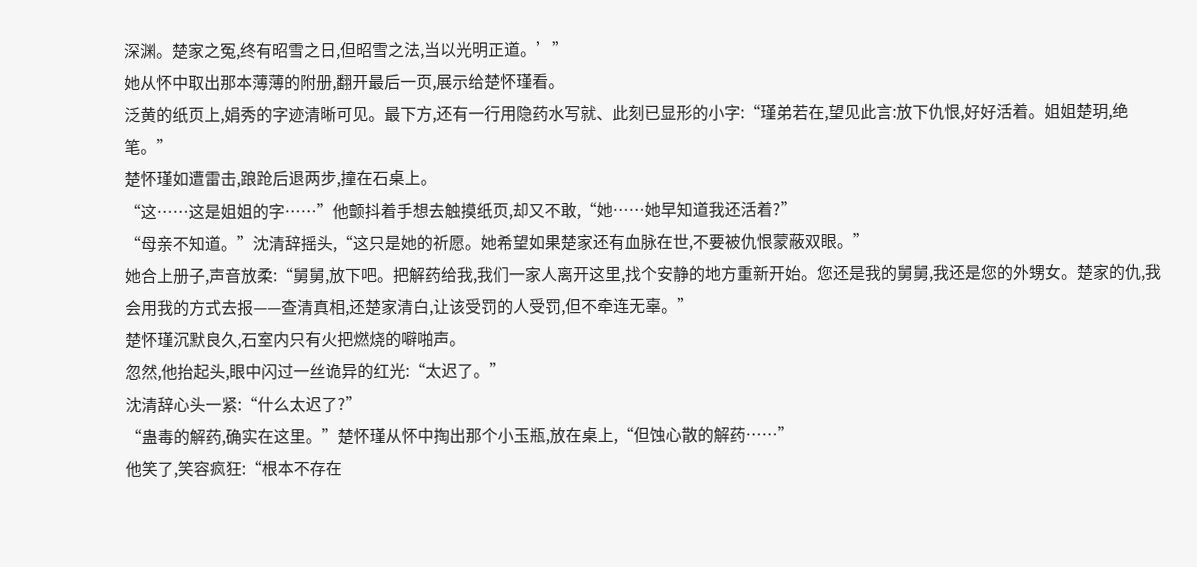深渊。楚家之冤,终有昭雪之日,但昭雪之法,当以光明正道。’”
她从怀中取出那本薄薄的附册,翻开最后一页,展示给楚怀瑾看。
泛黄的纸页上,娟秀的字迹清晰可见。最下方,还有一行用隐药水写就、此刻已显形的小字:“瑾弟若在,望见此言:放下仇恨,好好活着。姐姐楚玥,绝笔。”
楚怀瑾如遭雷击,踉跄后退两步,撞在石桌上。
“这……这是姐姐的字……”他颤抖着手想去触摸纸页,却又不敢,“她……她早知道我还活着?”
“母亲不知道。”沈清辞摇头,“这只是她的祈愿。她希望如果楚家还有血脉在世,不要被仇恨蒙蔽双眼。”
她合上册子,声音放柔:“舅舅,放下吧。把解药给我,我们一家人离开这里,找个安静的地方重新开始。您还是我的舅舅,我还是您的外甥女。楚家的仇,我会用我的方式去报——查清真相,还楚家清白,让该受罚的人受罚,但不牵连无辜。”
楚怀瑾沉默良久,石室内只有火把燃烧的噼啪声。
忽然,他抬起头,眼中闪过一丝诡异的红光:“太迟了。”
沈清辞心头一紧:“什么太迟了?”
“蛊毒的解药,确实在这里。”楚怀瑾从怀中掏出那个小玉瓶,放在桌上,“但蚀心散的解药……”
他笑了,笑容疯狂:“根本不存在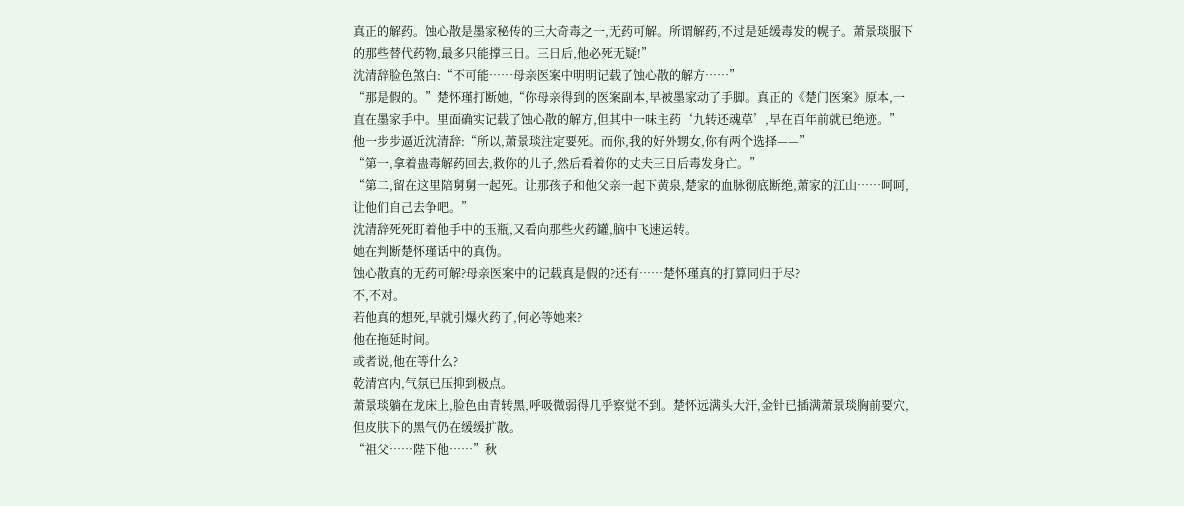真正的解药。蚀心散是墨家秘传的三大奇毒之一,无药可解。所谓解药,不过是延缓毒发的幌子。萧景琰服下的那些替代药物,最多只能撑三日。三日后,他必死无疑!”
沈清辞脸色煞白:“不可能……母亲医案中明明记载了蚀心散的解方……”
“那是假的。”楚怀瑾打断她,“你母亲得到的医案副本,早被墨家动了手脚。真正的《楚门医案》原本,一直在墨家手中。里面确实记载了蚀心散的解方,但其中一味主药‘九转还魂草’,早在百年前就已绝迹。”
他一步步逼近沈清辞:“所以,萧景琰注定要死。而你,我的好外甥女,你有两个选择——”
“第一,拿着蛊毒解药回去,救你的儿子,然后看着你的丈夫三日后毒发身亡。”
“第二,留在这里陪舅舅一起死。让那孩子和他父亲一起下黄泉,楚家的血脉彻底断绝,萧家的江山……呵呵,让他们自己去争吧。”
沈清辞死死盯着他手中的玉瓶,又看向那些火药罐,脑中飞速运转。
她在判断楚怀瑾话中的真伪。
蚀心散真的无药可解?母亲医案中的记载真是假的?还有……楚怀瑾真的打算同归于尽?
不,不对。
若他真的想死,早就引爆火药了,何必等她来?
他在拖延时间。
或者说,他在等什么?
乾清宫内,气氛已压抑到极点。
萧景琰躺在龙床上,脸色由青转黑,呼吸微弱得几乎察觉不到。楚怀远满头大汗,金针已插满萧景琰胸前要穴,但皮肤下的黑气仍在缓缓扩散。
“祖父……陛下他……”秋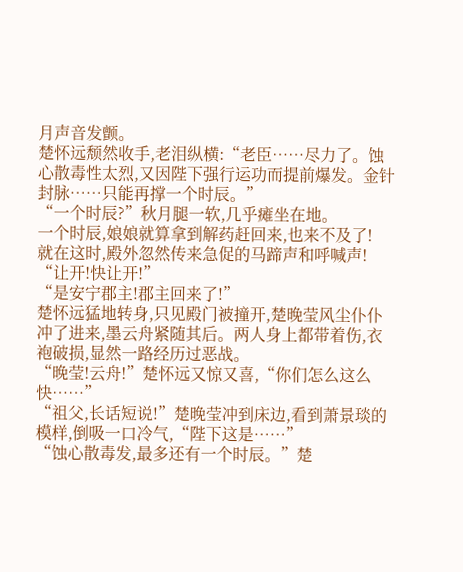月声音发颤。
楚怀远颓然收手,老泪纵横:“老臣……尽力了。蚀心散毒性太烈,又因陛下强行运功而提前爆发。金针封脉……只能再撑一个时辰。”
“一个时辰?”秋月腿一软,几乎瘫坐在地。
一个时辰,娘娘就算拿到解药赶回来,也来不及了!
就在这时,殿外忽然传来急促的马蹄声和呼喊声!
“让开!快让开!”
“是安宁郡主!郡主回来了!”
楚怀远猛地转身,只见殿门被撞开,楚晚莹风尘仆仆冲了进来,墨云舟紧随其后。两人身上都带着伤,衣袍破损,显然一路经历过恶战。
“晚莹!云舟!”楚怀远又惊又喜,“你们怎么这么快……”
“祖父,长话短说!”楚晚莹冲到床边,看到萧景琰的模样,倒吸一口冷气,“陛下这是……”
“蚀心散毒发,最多还有一个时辰。”楚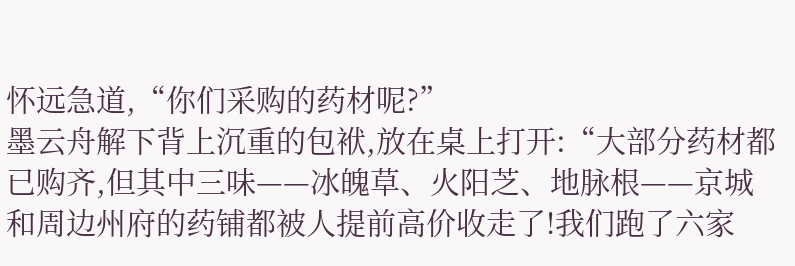怀远急道,“你们采购的药材呢?”
墨云舟解下背上沉重的包袱,放在桌上打开:“大部分药材都已购齐,但其中三味——冰魄草、火阳芝、地脉根——京城和周边州府的药铺都被人提前高价收走了!我们跑了六家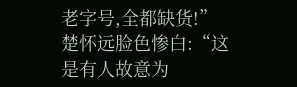老字号,全都缺货!”
楚怀远脸色惨白:“这是有人故意为